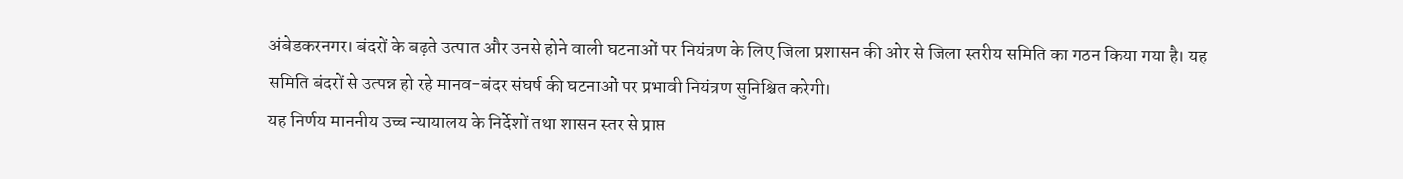अंबेडकरनगर। बंदरों के बढ़ते उत्पात और उनसे होने वाली घटनाओं पर नियंत्रण के लिए जिला प्रशासन की ओर से जिला स्तरीय समिति का गठन किया गया है। यह समिति बंदरों से उत्पन्न हो रहे मानव-बंदर संघर्ष की घटनाओं पर प्रभावी नियंत्रण सुनिश्चित करेगी।
यह निर्णय माननीय उच्च न्यायालय के निर्देशों तथा शासन स्तर से प्राप्त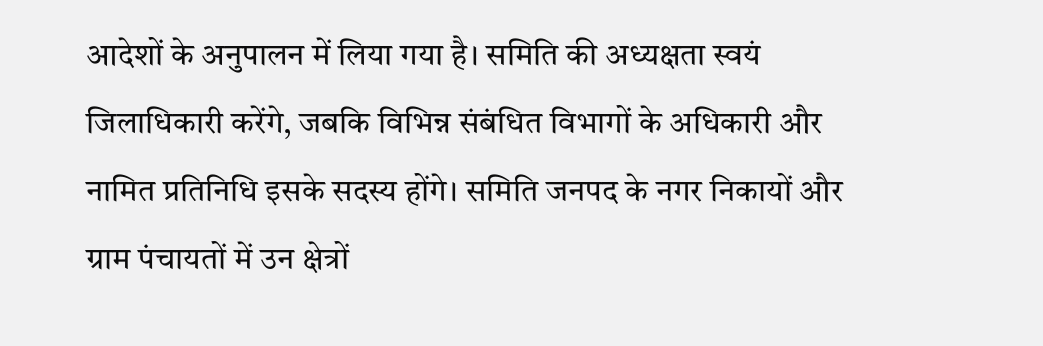आदेशों के अनुपालन में लिया गया है। समिति की अध्यक्षता स्वयं जिलाधिकारी करेंगे, जबकि विभिन्न संबंधित विभागों के अधिकारी और नामित प्रतिनिधि इसके सदस्य होंगे। समिति जनपद के नगर निकायों और ग्राम पंचायतों में उन क्षेत्रों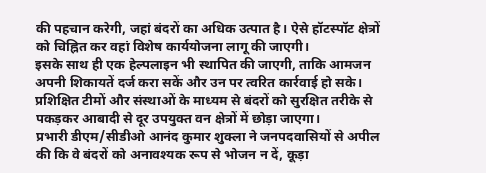की पहचान करेगी, जहां बंदरों का अधिक उत्पात है। ऐसे हॉटस्पॉट क्षेत्रों को चिह्नित कर वहां विशेष कार्ययोजना लागू की जाएगी।
इसके साथ ही एक हेल्पलाइन भी स्थापित की जाएगी, ताकि आमजन अपनी शिकायतें दर्ज करा सकें और उन पर त्वरित कार्रवाई हो सके। प्रशिक्षित टीमों और संस्थाओं के माध्यम से बंदरों को सुरक्षित तरीके से पकड़कर आबादी से दूर उपयुक्त वन क्षेत्रों में छोड़ा जाएगा।
प्रभारी डीएम/सीडीओ आनंद कुमार शुक्ला ने जनपदवासियों से अपील की कि वे बंदरों को अनावश्यक रूप से भोजन न दें, कूड़ा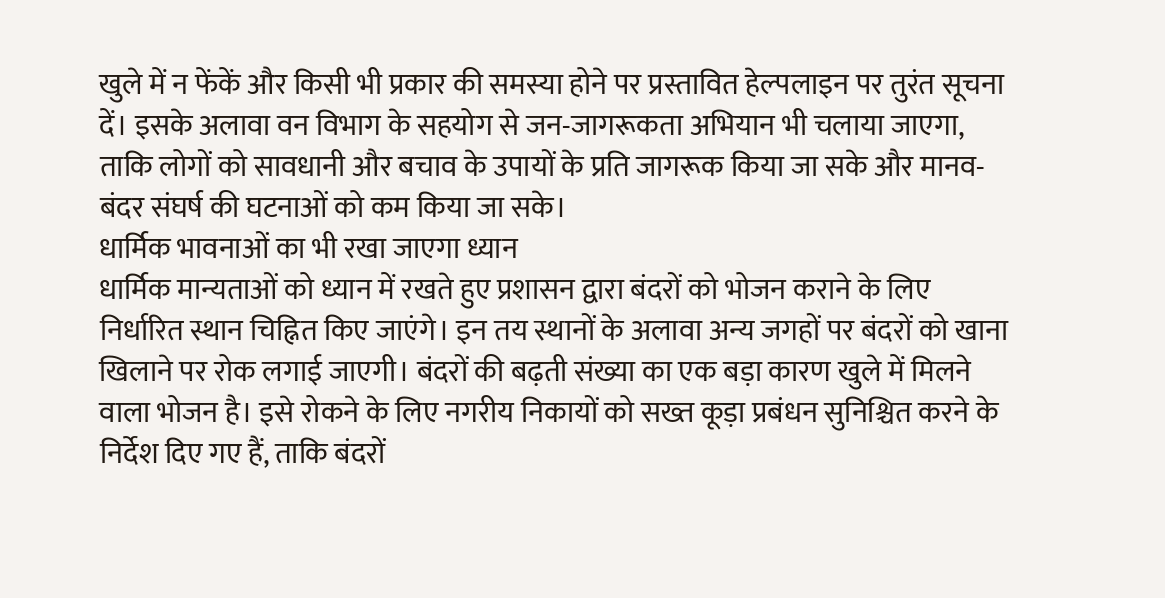खुले में न फेंकें और किसी भी प्रकार की समस्या होने पर प्रस्तावित हेल्पलाइन पर तुरंत सूचना दें। इसके अलावा वन विभाग के सहयोग से जन-जागरूकता अभियान भी चलाया जाएगा, ताकि लोगों को सावधानी और बचाव के उपायों के प्रति जागरूक किया जा सके और मानव-बंदर संघर्ष की घटनाओं को कम किया जा सके।
धार्मिक भावनाओं का भी रखा जाएगा ध्यान
धार्मिक मान्यताओं को ध्यान में रखते हुए प्रशासन द्वारा बंदरों को भोजन कराने के लिए निर्धारित स्थान चिह्नित किए जाएंगे। इन तय स्थानों के अलावा अन्य जगहों पर बंदरों को खाना खिलाने पर रोक लगाई जाएगी। बंदरों की बढ़ती संख्या का एक बड़ा कारण खुले में मिलने वाला भोजन है। इसे रोकने के लिए नगरीय निकायों को सख्त कूड़ा प्रबंधन सुनिश्चित करने के निर्देश दिए गए हैं, ताकि बंदरों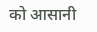को आसानी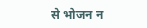से भोजन न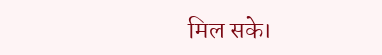मिल सके।